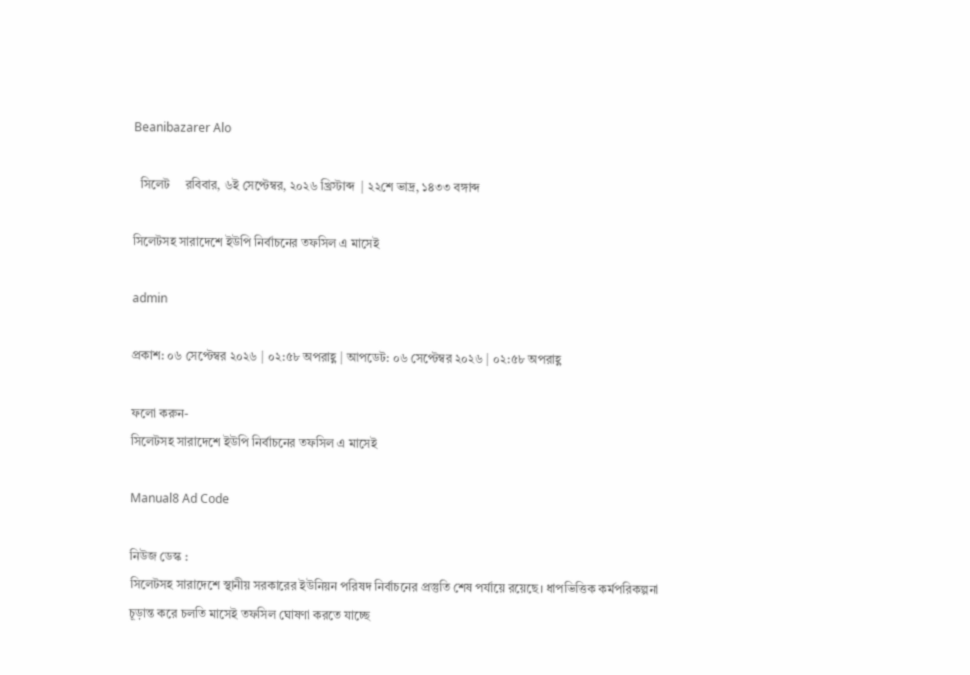Beanibazarer Alo

  সিলেট     রবিবার, ৬ই সেপ্টেম্বর, ২০২৬ খ্রিস্টাব্দ  | ২২শে ভাদ্র, ১৪৩৩ বঙ্গাব্দ

সিলেটসহ সারাদেশে ইউপি নির্বাচনের তফসিল এ মাসেই

admin

প্রকাশ: ০৬ সেপ্টেম্বর ২০২৬ | ০২:৫৮ অপরাহ্ণ | আপডেট: ০৬ সেপ্টেম্বর ২০২৬ | ০২:৫৮ অপরাহ্ণ

ফলো করুন-
সিলেটসহ সারাদেশে ইউপি নির্বাচনের তফসিল এ মাসেই

Manual8 Ad Code

নিউজ ডেস্ক :
সিলেটসহ সারাদেশে স্থানীয় সরকারের ইউনিয়ন পরিষদ নির্বাচনের প্রস্তুতি শেষ পর্যায়ে রয়েছে। ধাপভিত্তিক কর্মপরিকল্পনা চূড়ান্ত করে চলতি মাসেই তফসিল ঘোষণা করতে যাচ্ছে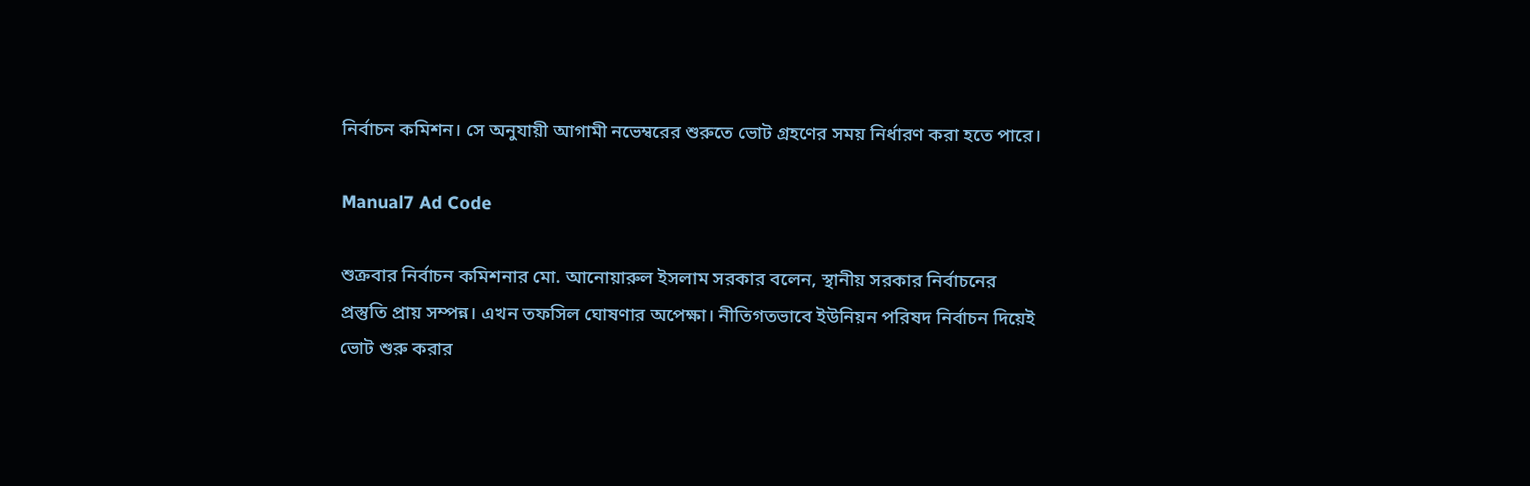নির্বাচন কমিশন। সে অনুযায়ী আগামী নভেম্বরের শুরুতে ভোট গ্রহণের সময় নির্ধারণ করা হতে পারে।

Manual7 Ad Code

শুক্রবার নির্বাচন কমিশনার মো. আনোয়ারুল ইসলাম সরকার বলেন, স্থানীয় সরকার নির্বাচনের প্রস্তুতি প্রায় সম্পন্ন। এখন তফসিল ঘোষণার অপেক্ষা। নীতিগতভাবে ইউনিয়ন পরিষদ নির্বাচন দিয়েই ভোট শুরু করার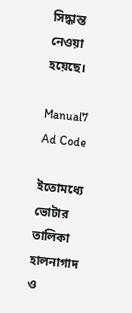সিদ্ধান্ত নেওয়া হয়েছে।

Manual7 Ad Code

ইতোমধ্যে ভোটার তালিকা হালনাগাদ ও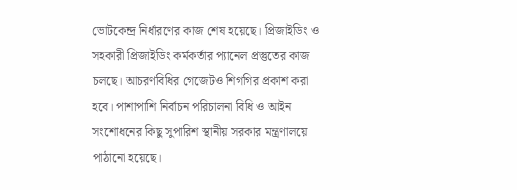ভোটকেন্দ্র নির্ধারণের কাজ শেষ হয়েছে। প্রিজাইডিং ও সহকারী প্রিজাইডিং কর্মকর্তার প্যানেল প্রস্তুতের কাজ চলছে। আচরণবিধির গেজেটও শিগগির প্রকাশ করা হবে। পাশাপাশি নির্বাচন পরিচালনা বিধি ও আইন সংশোধনের কিছু সুপারিশ স্থানীয় সরকার মন্ত্রণালয়ে পাঠানো হয়েছে।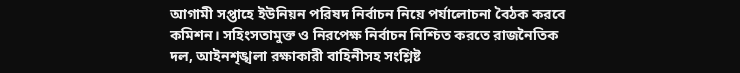আগামী সপ্তাহে ইউনিয়ন পরিষদ নির্বাচন নিয়ে পর্যালোচনা বৈঠক করবে কমিশন। সহিংসতামুক্ত ও নিরপেক্ষ নির্বাচন নিশ্চিত করতে রাজনৈতিক দল, আইনশৃঙ্খলা রক্ষাকারী বাহিনীসহ সংশ্লিষ্ট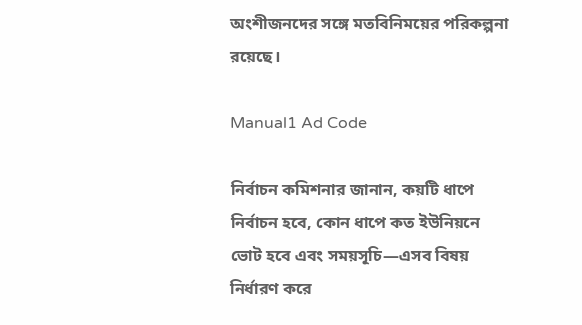অংশীজনদের সঙ্গে মতবিনিময়ের পরিকল্পনা রয়েছে।

Manual1 Ad Code

নির্বাচন কমিশনার জানান, কয়টি ধাপে নির্বাচন হবে, কোন ধাপে কত ইউনিয়নে ভোট হবে এবং সময়সূচি—এসব বিষয় নির্ধারণ করে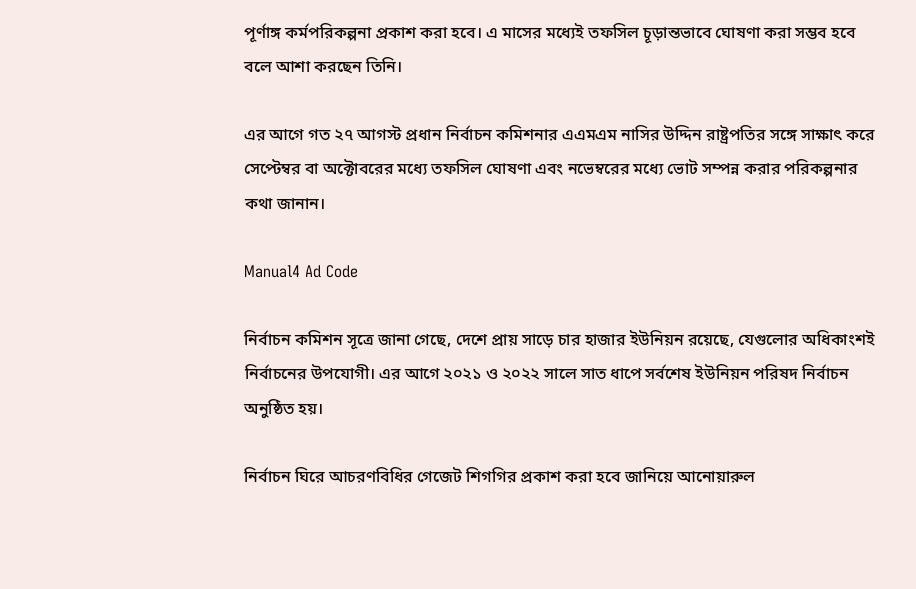পূর্ণাঙ্গ কর্মপরিকল্পনা প্রকাশ করা হবে। এ মাসের মধ্যেই তফসিল চূড়ান্তভাবে ঘোষণা করা সম্ভব হবে বলে আশা করছেন তিনি।

এর আগে গত ২৭ আগস্ট প্রধান নির্বাচন কমিশনার এএমএম নাসির উদ্দিন রাষ্ট্রপতির সঙ্গে সাক্ষাৎ করে সেপ্টেম্বর বা অক্টোবরের মধ্যে তফসিল ঘোষণা এবং নভেম্বরের মধ্যে ভোট সম্পন্ন করার পরিকল্পনার কথা জানান।

Manual4 Ad Code

নির্বাচন কমিশন সূত্রে জানা গেছে, দেশে প্রায় সাড়ে চার হাজার ইউনিয়ন রয়েছে, যেগুলোর অধিকাংশই নির্বাচনের উপযোগী। এর আগে ২০২১ ও ২০২২ সালে সাত ধাপে সর্বশেষ ইউনিয়ন পরিষদ নির্বাচন অনুষ্ঠিত হয়।

নির্বাচন ঘিরে আচরণবিধির গেজেট শিগগির প্রকাশ করা হবে জানিয়ে আনোয়ারুল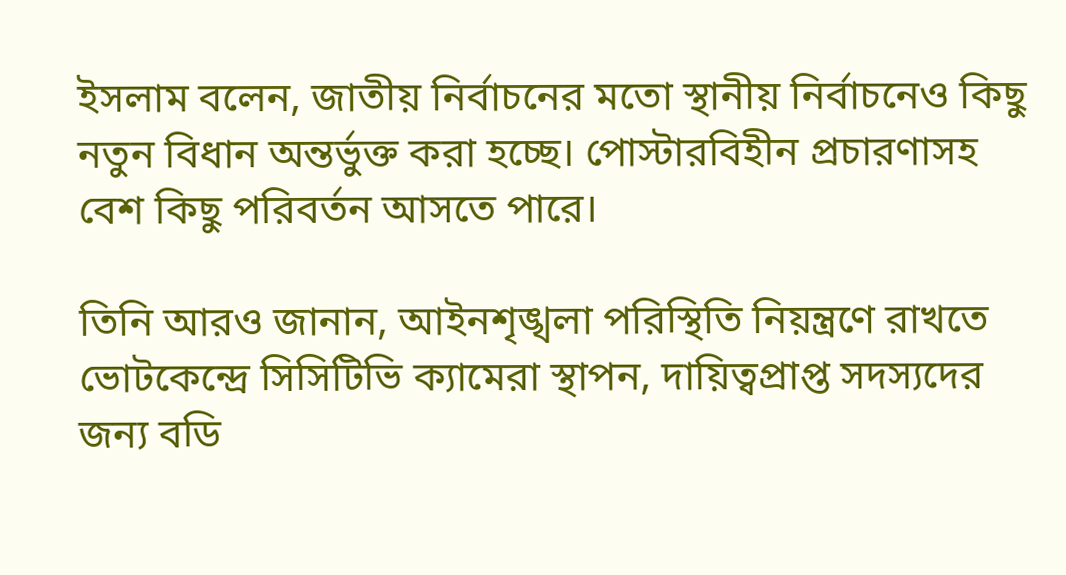ইসলাম বলেন, জাতীয় নির্বাচনের মতো স্থানীয় নির্বাচনেও কিছু নতুন বিধান অন্তর্ভুক্ত করা হচ্ছে। পোস্টারবিহীন প্রচারণাসহ বেশ কিছু পরিবর্তন আসতে পারে।

তিনি আরও জানান, আইনশৃঙ্খলা পরিস্থিতি নিয়ন্ত্রণে রাখতে ভোটকেন্দ্রে সিসিটিভি ক্যামেরা স্থাপন, দায়িত্বপ্রাপ্ত সদস্যদের জন্য বডি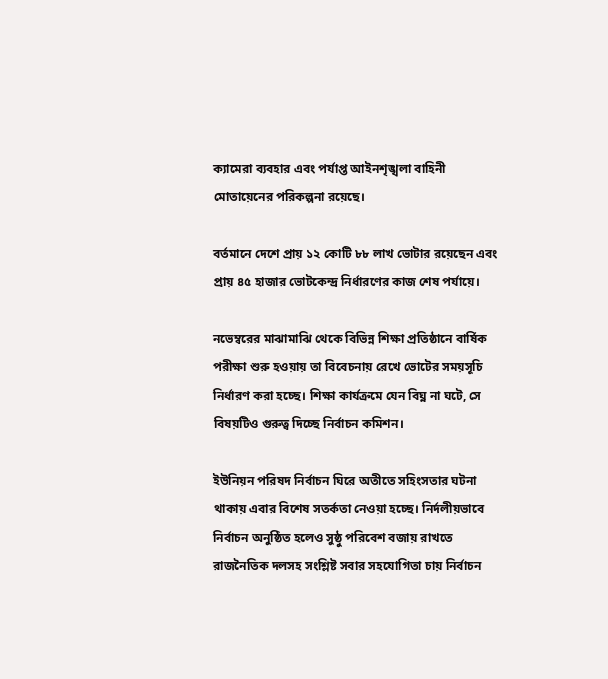ক্যামেরা ব্যবহার এবং পর্যাপ্ত আইনশৃঙ্খলা বাহিনী মোতায়েনের পরিকল্পনা রয়েছে।

বর্তমানে দেশে প্রায় ১২ কোটি ৮৮ লাখ ভোটার রয়েছেন এবং প্রায় ৪৫ হাজার ভোটকেন্দ্র নির্ধারণের কাজ শেষ পর্যায়ে।

নভেম্বরের মাঝামাঝি থেকে বিভিন্ন শিক্ষা প্রতিষ্ঠানে বার্ষিক পরীক্ষা শুরু হওয়ায় তা বিবেচনায় রেখে ভোটের সময়সূচি নির্ধারণ করা হচ্ছে। শিক্ষা কার্যক্রমে যেন বিঘ্ন না ঘটে, সে বিষয়টিও গুরুত্ব দিচ্ছে নির্বাচন কমিশন।

ইউনিয়ন পরিষদ নির্বাচন ঘিরে অতীতে সহিংসতার ঘটনা থাকায় এবার বিশেষ সতর্কতা নেওয়া হচ্ছে। নির্দলীয়ভাবে নির্বাচন অনুষ্ঠিত হলেও সুষ্ঠু পরিবেশ বজায় রাখতে রাজনৈতিক দলসহ সংশ্লিষ্ট সবার সহযোগিতা চায় নির্বাচন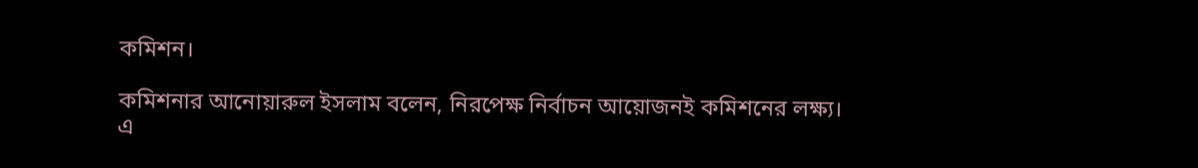কমিশন।

কমিশনার আনোয়ারুল ইসলাম বলেন, নিরপেক্ষ নির্বাচন আয়োজনই কমিশনের লক্ষ্য। এ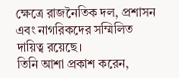ক্ষেত্রে রাজনৈতিক দল, প্রশাসন এবং নাগরিকদের সম্মিলিত দায়িত্ব রয়েছে।
তিনি আশা প্রকাশ করেন,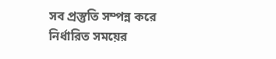সব প্রস্তুতি সম্পন্ন করে নির্ধারিত সময়ের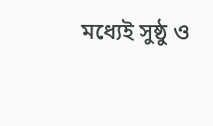মধ্যেই সুষ্ঠু ও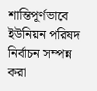শান্তিপূর্ণভাবে ইউনিয়ন পরিষদ নির্বাচন সম্পন্ন করা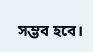সম্ভব হবে।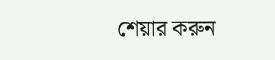শেয়ার করুন